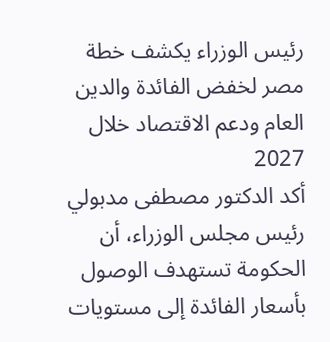رئيس الوزراء يكشف خطة مصر لخفض الفائدة والدين العام ودعم الاقتصاد خلال 2027
أكد الدكتور مصطفى مدبولي رئيس مجلس الوزراء، أن الحكومة تستهدف الوصول بأسعار الفائدة إلى مستويات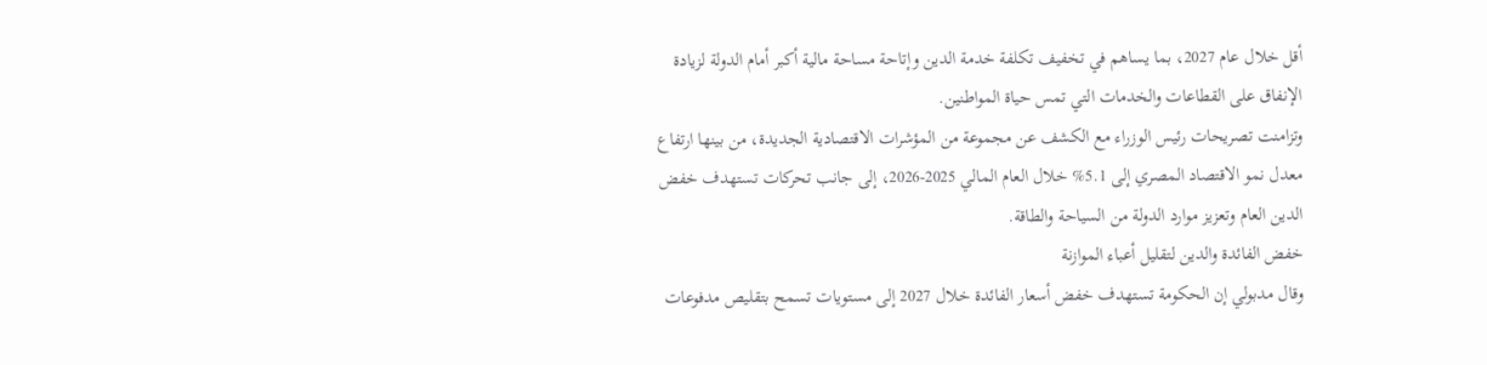أقل خلال عام 2027، بما يساهم في تخفيف تكلفة خدمة الدين وإتاحة مساحة مالية أكبر أمام الدولة لزيادة الإنفاق على القطاعات والخدمات التي تمس حياة المواطنين.
وتزامنت تصريحات رئيس الوزراء مع الكشف عن مجموعة من المؤشرات الاقتصادية الجديدة، من بينها ارتفاع معدل نمو الاقتصاد المصري إلى 5.1% خلال العام المالي 2025-2026، إلى جانب تحركات تستهدف خفض الدين العام وتعزيز موارد الدولة من السياحة والطاقة.
خفض الفائدة والدين لتقليل أعباء الموازنة
وقال مدبولي إن الحكومة تستهدف خفض أسعار الفائدة خلال 2027 إلى مستويات تسمح بتقليص مدفوعات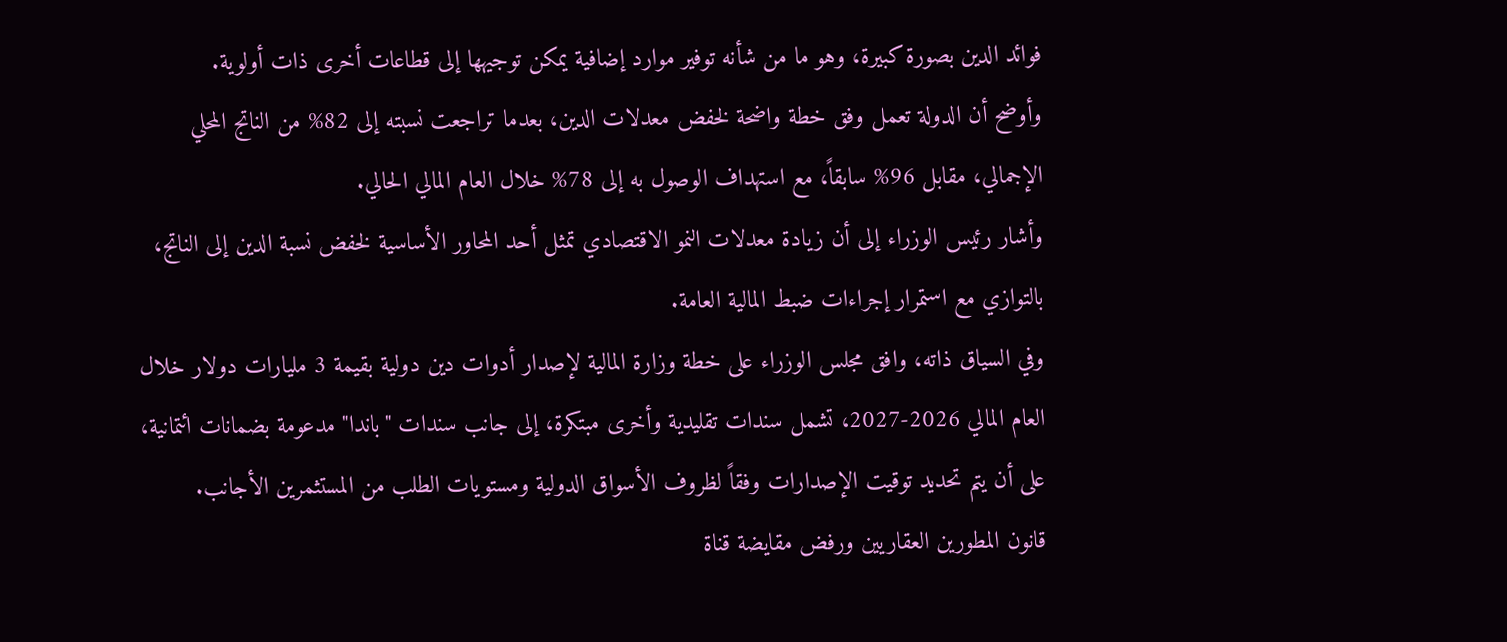فوائد الدين بصورة كبيرة، وهو ما من شأنه توفير موارد إضافية يمكن توجيهها إلى قطاعات أخرى ذات أولوية.
وأوضح أن الدولة تعمل وفق خطة واضحة لخفض معدلات الدين، بعدما تراجعت نسبته إلى 82% من الناتج المحلي الإجمالي، مقابل 96% سابقاً، مع استهداف الوصول به إلى 78% خلال العام المالي الحالي.
وأشار رئيس الوزراء إلى أن زيادة معدلات النمو الاقتصادي تمثل أحد المحاور الأساسية لخفض نسبة الدين إلى الناتج، بالتوازي مع استمرار إجراءات ضبط المالية العامة.
وفي السياق ذاته، وافق مجلس الوزراء على خطة وزارة المالية لإصدار أدوات دين دولية بقيمة 3 مليارات دولار خلال العام المالي 2026-2027، تشمل سندات تقليدية وأخرى مبتكرة، إلى جانب سندات "باندا" مدعومة بضمانات ائتمانية، على أن يتم تحديد توقيت الإصدارات وفقاً لظروف الأسواق الدولية ومستويات الطلب من المستثمرين الأجانب.
قانون المطورين العقاريين ورفض مقايضة قناة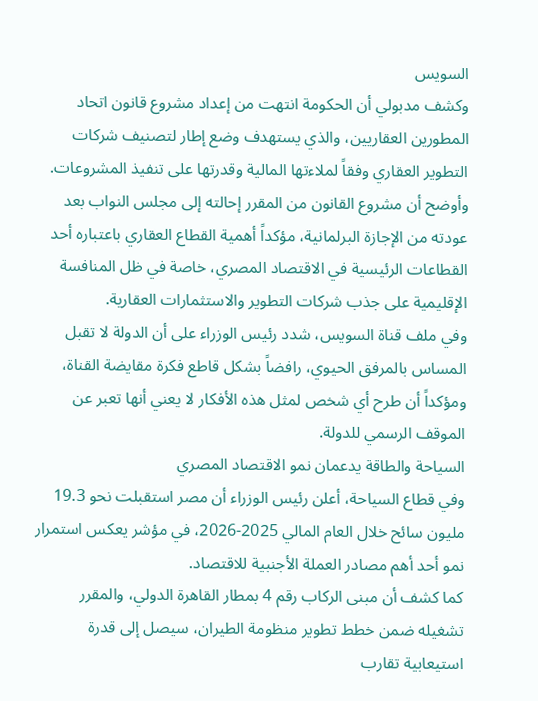السويس
وكشف مدبولي أن الحكومة انتهت من إعداد مشروع قانون اتحاد المطورين العقاريين، والذي يستهدف وضع إطار لتصنيف شركات التطوير العقاري وفقاً لملاءتها المالية وقدرتها على تنفيذ المشروعات.
وأوضح أن مشروع القانون من المقرر إحالته إلى مجلس النواب بعد عودته من الإجازة البرلمانية، مؤكداً أهمية القطاع العقاري باعتباره أحد القطاعات الرئيسية في الاقتصاد المصري، خاصة في ظل المنافسة الإقليمية على جذب شركات التطوير والاستثمارات العقارية.
وفي ملف قناة السويس، شدد رئيس الوزراء على أن الدولة لا تقبل المساس بالمرفق الحيوي، رافضاً بشكل قاطع فكرة مقايضة القناة، ومؤكداً أن طرح أي شخص لمثل هذه الأفكار لا يعني أنها تعبر عن الموقف الرسمي للدولة.
السياحة والطاقة يدعمان نمو الاقتصاد المصري
وفي قطاع السياحة، أعلن رئيس الوزراء أن مصر استقبلت نحو 19.3 مليون سائح خلال العام المالي 2025-2026، في مؤشر يعكس استمرار نمو أحد أهم مصادر العملة الأجنبية للاقتصاد.
كما كشف أن مبنى الركاب رقم 4 بمطار القاهرة الدولي، والمقرر تشغيله ضمن خطط تطوير منظومة الطيران، سيصل إلى قدرة استيعابية تقارب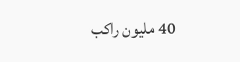40 مليون راكب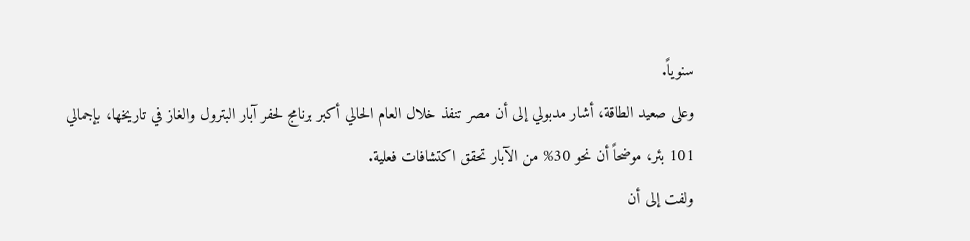سنوياً.
وعلى صعيد الطاقة، أشار مدبولي إلى أن مصر تنفذ خلال العام الحالي أكبر برنامج لحفر آبار البترول والغاز في تاريخها، بإجمالي 101 بئر، موضحاً أن نحو 30% من الآبار تحقق اكتشافات فعلية.
ولفت إلى أن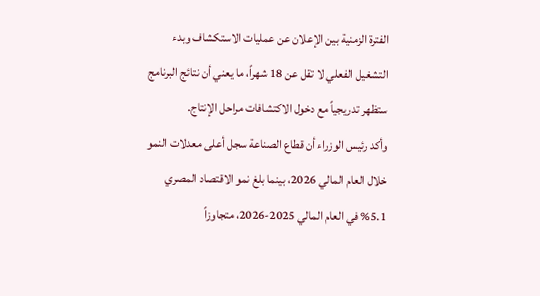الفترة الزمنية بين الإعلان عن عمليات الاستكشاف وبدء التشغيل الفعلي لا تقل عن 18 شهراً، ما يعني أن نتائج البرنامج ستظهر تدريجياً مع دخول الاكتشافات مراحل الإنتاج.
وأكد رئيس الوزراء أن قطاع الصناعة سجل أعلى معدلات النمو خلال العام المالي 2026، بينما بلغ نمو الاقتصاد المصري 5.1% في العام المالي 2025-2026، متجاوزاً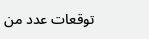توقعات عدد من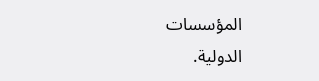المؤسسات الدولية.